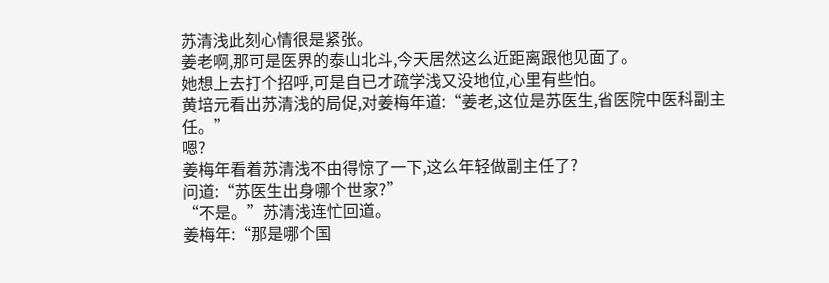苏清浅此刻心情很是紧张。
姜老啊,那可是医界的泰山北斗,今天居然这么近距离跟他见面了。
她想上去打个招呼,可是自已才疏学浅又没地位,心里有些怕。
黄培元看出苏清浅的局促,对姜梅年道:“姜老,这位是苏医生,省医院中医科副主任。”
嗯?
姜梅年看着苏清浅不由得惊了一下,这么年轻做副主任了?
问道:“苏医生出身哪个世家?”
“不是。”苏清浅连忙回道。
姜梅年:“那是哪个国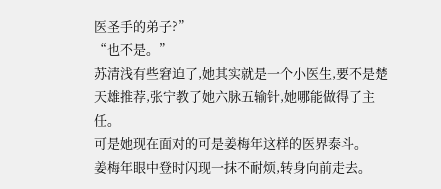医圣手的弟子?”
“也不是。”
苏清浅有些窘迫了,她其实就是一个小医生,要不是楚天雄推荐,张宁教了她六脉五输针,她哪能做得了主任。
可是她现在面对的可是姜梅年这样的医界泰斗。
姜梅年眼中登时闪现一抹不耐烦,转身向前走去。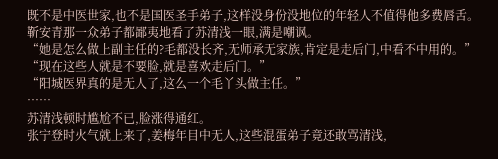既不是中医世家,也不是国医圣手弟子,这样没身份没地位的年轻人不值得他多费唇舌。
靳安青那一众弟子都鄙夷地看了苏清浅一眼,满是嘲讽。
“她是怎么做上副主任的?毛都没长齐,无师承无家族,肯定是走后门,中看不中用的。”
“现在这些人就是不要脸,就是喜欢走后门。”
“阳城医界真的是无人了,这么一个毛丫头做主任。”
……
苏清浅顿时尴尬不已,脸涨得通红。
张宁登时火气就上来了,姜梅年目中无人,这些混蛋弟子竟还敢骂清浅,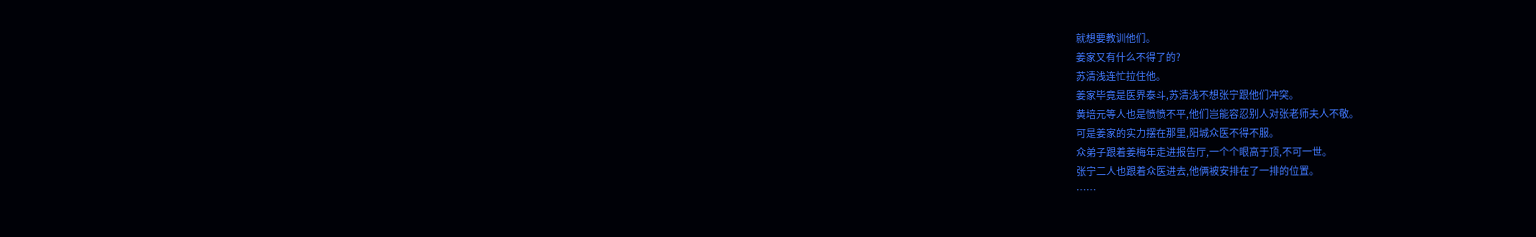就想要教训他们。
姜家又有什么不得了的?
苏清浅连忙拉住他。
姜家毕竟是医界泰斗,苏清浅不想张宁跟他们冲突。
黄培元等人也是愤愤不平,他们岂能容忍别人对张老师夫人不敬。
可是姜家的实力摆在那里,阳城众医不得不服。
众弟子跟着姜梅年走进报告厅,一个个眼高于顶,不可一世。
张宁二人也跟着众医进去,他俩被安排在了一排的位置。
……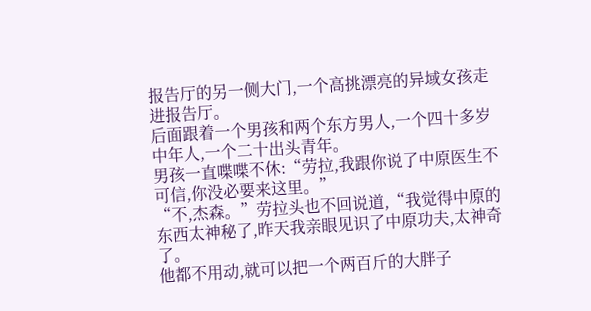报告厅的另一侧大门,一个高挑漂亮的异域女孩走进报告厅。
后面跟着一个男孩和两个东方男人,一个四十多岁中年人,一个二十出头青年。
男孩一直喋喋不休:“劳拉,我跟你说了中原医生不可信,你没必要来这里。”
“不,杰森。”劳拉头也不回说道,“我觉得中原的东西太神秘了,昨天我亲眼见识了中原功夫,太神奇了。
他都不用动,就可以把一个两百斤的大胖子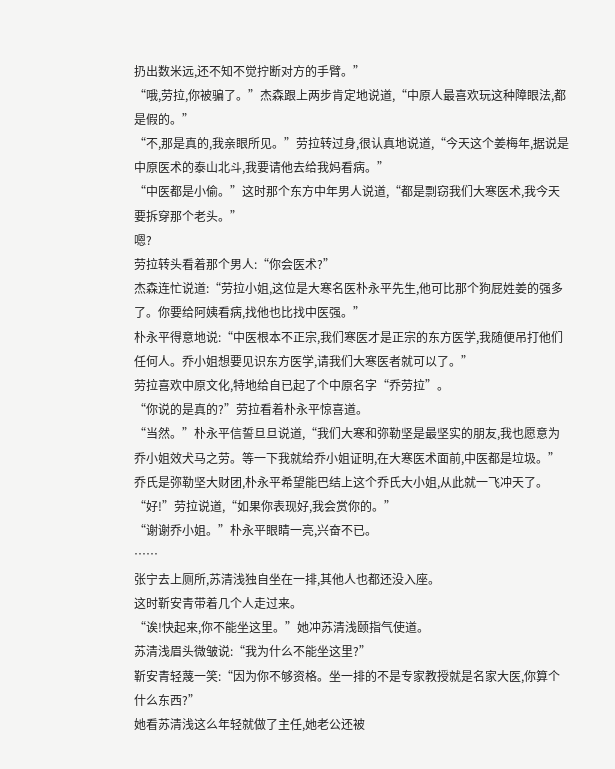扔出数米远,还不知不觉拧断对方的手臂。”
“哦,劳拉,你被骗了。”杰森跟上两步肯定地说道,“中原人最喜欢玩这种障眼法,都是假的。”
“不,那是真的,我亲眼所见。”劳拉转过身,很认真地说道,“今天这个姜梅年,据说是中原医术的泰山北斗,我要请他去给我妈看病。”
“中医都是小偷。”这时那个东方中年男人说道,“都是剽窃我们大寒医术,我今天要拆穿那个老头。”
嗯?
劳拉转头看着那个男人:“你会医术?”
杰森连忙说道:“劳拉小姐,这位是大寒名医朴永平先生,他可比那个狗屁姓姜的强多了。你要给阿姨看病,找他也比找中医强。”
朴永平得意地说:“中医根本不正宗,我们寒医才是正宗的东方医学,我随便吊打他们任何人。乔小姐想要见识东方医学,请我们大寒医者就可以了。”
劳拉喜欢中原文化,特地给自已起了个中原名字“乔劳拉”。
“你说的是真的?”劳拉看着朴永平惊喜道。
“当然。”朴永平信誓旦旦说道,“我们大寒和弥勒坚是最坚实的朋友,我也愿意为乔小姐效犬马之劳。等一下我就给乔小姐证明,在大寒医术面前,中医都是垃圾。”
乔氏是弥勒坚大财团,朴永平希望能巴结上这个乔氏大小姐,从此就一飞冲天了。
“好!”劳拉说道,“如果你表现好,我会赏你的。”
“谢谢乔小姐。”朴永平眼睛一亮,兴奋不已。
……
张宁去上厕所,苏清浅独自坐在一排,其他人也都还没入座。
这时靳安青带着几个人走过来。
“诶!快起来,你不能坐这里。”她冲苏清浅颐指气使道。
苏清浅眉头微皱说:“我为什么不能坐这里?”
靳安青轻蔑一笑:“因为你不够资格。坐一排的不是专家教授就是名家大医,你算个什么东西?”
她看苏清浅这么年轻就做了主任,她老公还被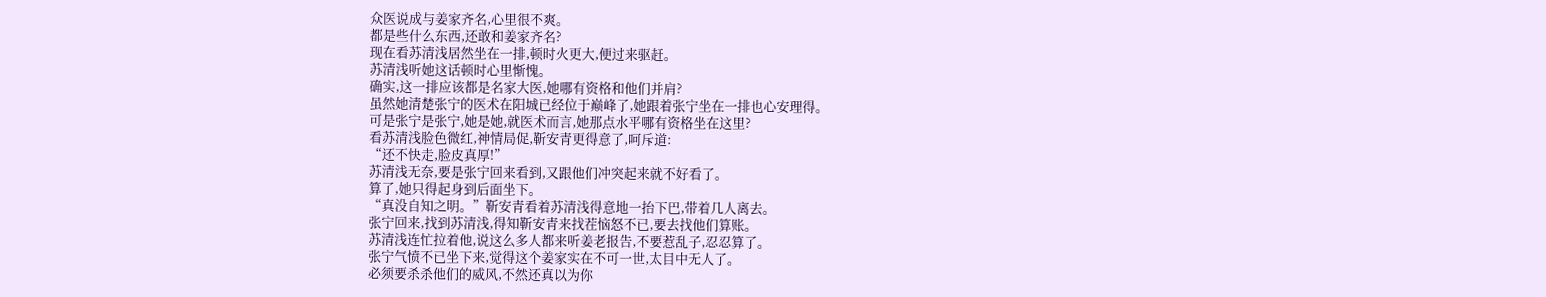众医说成与姜家齐名,心里很不爽。
都是些什么东西,还敢和姜家齐名?
现在看苏清浅居然坐在一排,顿时火更大,便过来驱赶。
苏清浅听她这话顿时心里惭愧。
确实,这一排应该都是名家大医,她哪有资格和他们并肩?
虽然她清楚张宁的医术在阳城已经位于巅峰了,她跟着张宁坐在一排也心安理得。
可是张宁是张宁,她是她,就医术而言,她那点水平哪有资格坐在这里?
看苏清浅脸色微红,神情局促,靳安青更得意了,呵斥道:
“还不快走,脸皮真厚!”
苏清浅无奈,要是张宁回来看到,又跟他们冲突起来就不好看了。
算了,她只得起身到后面坐下。
“真没自知之明。”靳安青看着苏清浅得意地一抬下巴,带着几人离去。
张宁回来,找到苏清浅,得知靳安青来找茬恼怒不已,要去找他们算账。
苏清浅连忙拉着他,说这么多人都来听姜老报告,不要惹乱子,忍忍算了。
张宁气愤不已坐下来,觉得这个姜家实在不可一世,太目中无人了。
必须要杀杀他们的威风,不然还真以为你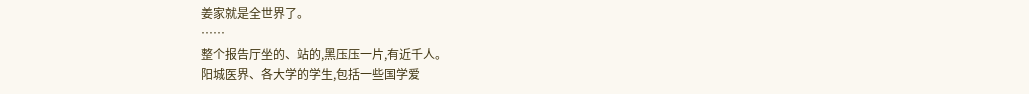姜家就是全世界了。
……
整个报告厅坐的、站的,黑压压一片,有近千人。
阳城医界、各大学的学生,包括一些国学爱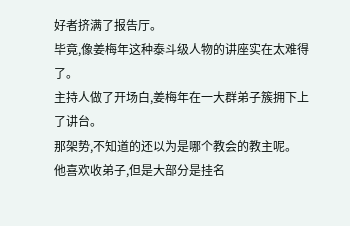好者挤满了报告厅。
毕竟,像姜梅年这种泰斗级人物的讲座实在太难得了。
主持人做了开场白,姜梅年在一大群弟子簇拥下上了讲台。
那架势,不知道的还以为是哪个教会的教主呢。
他喜欢收弟子,但是大部分是挂名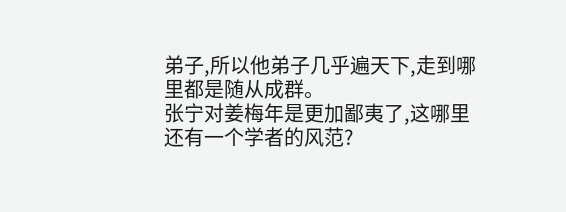弟子,所以他弟子几乎遍天下,走到哪里都是随从成群。
张宁对姜梅年是更加鄙夷了,这哪里还有一个学者的风范?